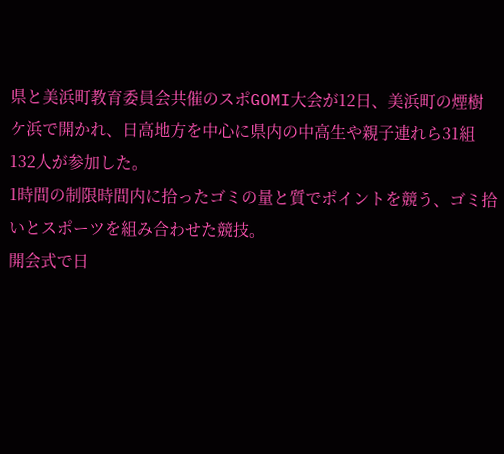県と美浜町教育委員会共催のスポGOMI大会が12日、美浜町の煙樹ケ浜で開かれ、日高地方を中心に県内の中高生や親子連れら31組132人が参加した。
1時間の制限時間内に拾ったゴミの量と質でポイントを競う、ゴミ拾いとスポーツを組み合わせた競技。
開会式で日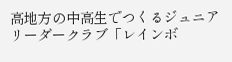高地方の中高生でつくるジュニアリーダークラブ「レインボ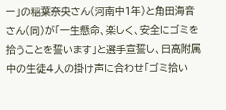ー」の稲葉奈央さん(河南中1年)と⻆田海音さん(同)が「一生懸命、楽しく、安全にゴミを拾うことを誓います」と選手宣誓し、日高附属中の生徒4人の掛け声に合わせ「ゴミ拾い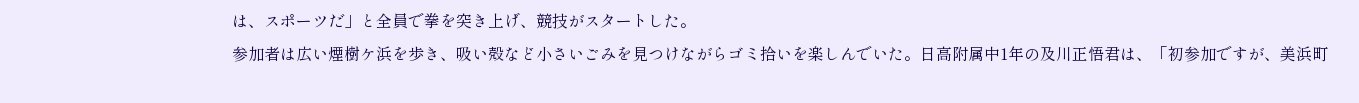は、スポーツだ」と全員で拳を突き上げ、競技がスタートした。
参加者は広い煙樹ケ浜を歩き、吸い殻など小さいごみを見つけながらゴミ拾いを楽しんでいた。日高附属中1年の及川正悟君は、「初参加ですが、美浜町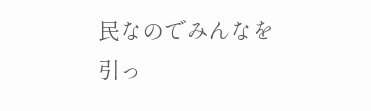民なのでみんなを引っ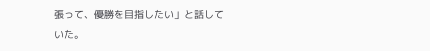張って、優勝を目指したい」と話していた。